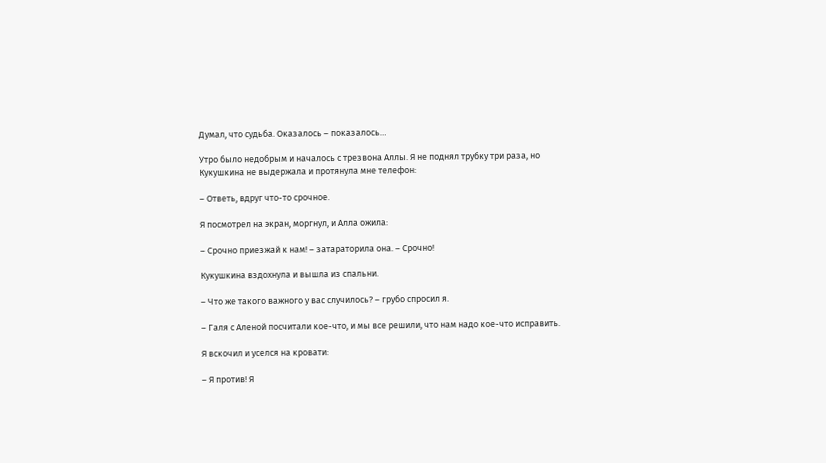Думал, что судьба. Оказалось – показалось…

Утро было недобрым и началось с трезвона Аллы. Я не поднял трубку три раза, но Кукушкина не выдержала и протянула мне телефон:

– Ответь, вдруг что-то срочное.

Я посмотрел на экран, моргнул, и Алла ожила:

– Срочно приезжай к нам! – затараторила она. – Срочно!

Кукушкина вздохнула и вышла из спальни.

– Что же такого важного у вас случилось? – грубо спросил я.

– Галя с Аленой посчитали кое-что, и мы все решили, что нам надо кое-что исправить.

Я вскочил и уселся на кровати:

– Я против! Я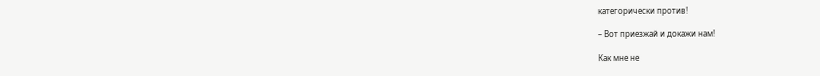категорически против!

– Вот приезжай и докажи нам!

Как мне не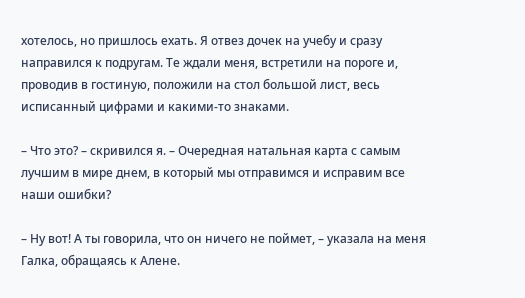хотелось, но пришлось ехать. Я отвез дочек на учебу и сразу направился к подругам. Те ждали меня, встретили на пороге и, проводив в гостиную, положили на стол большой лист, весь исписанный цифрами и какими-то знаками.

– Что это? – скривился я. – Очередная натальная карта с самым лучшим в мире днем, в который мы отправимся и исправим все наши ошибки?

– Ну вот! А ты говорила, что он ничего не поймет, – указала на меня Галка, обращаясь к Алене.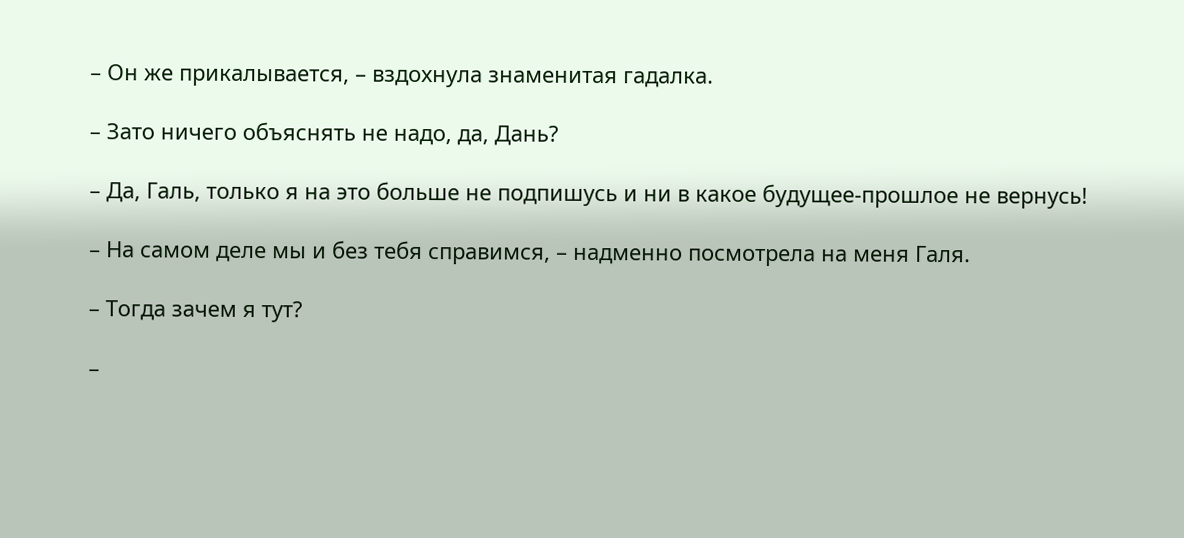– Он же прикалывается, – вздохнула знаменитая гадалка.

– Зато ничего объяснять не надо, да, Дань?

– Да, Галь, только я на это больше не подпишусь и ни в какое будущее-прошлое не вернусь!

– На самом деле мы и без тебя справимся, – надменно посмотрела на меня Галя.

– Тогда зачем я тут?

–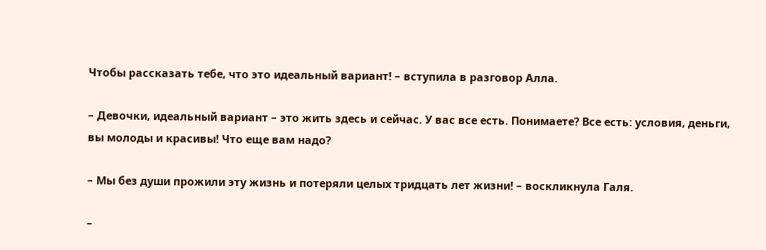Чтобы рассказать тебе, что это идеальный вариант! – вступила в разговор Алла.

– Девочки, идеальный вариант – это жить здесь и сейчас. У вас все есть. Понимаете? Все есть: условия, деньги, вы молоды и красивы! Что еще вам надо?

– Мы без души прожили эту жизнь и потеряли целых тридцать лет жизни! – воскликнула Галя.

–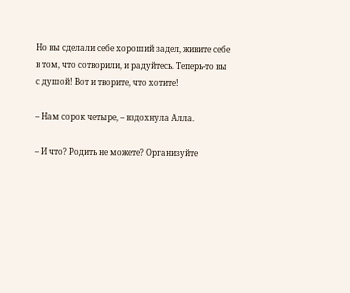Но вы сделали себе хороший задел, живите себе в том, что сотворили, и радуйтесь. Теперь-то вы с душой! Вот и творите, что хотите!

– Нам сорок четыре, – вздохнула Алла.

– И что? Родить не можете? Организуйте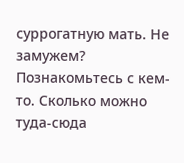суррогатную мать. Не замужем? Познакомьтесь с кем-то. Сколько можно туда-сюда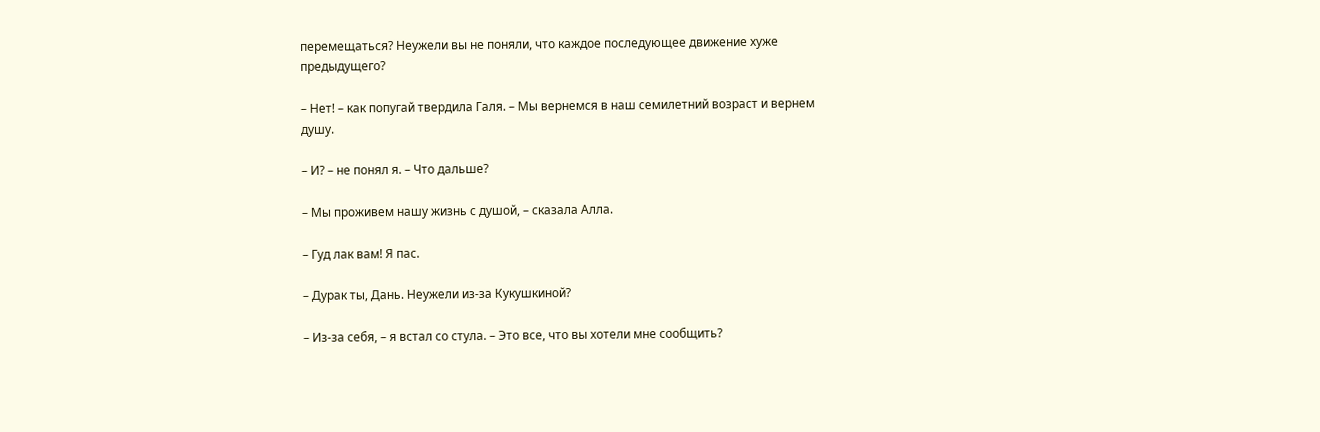перемещаться? Неужели вы не поняли, что каждое последующее движение хуже предыдущего?

– Нет! – как попугай твердила Галя. – Мы вернемся в наш семилетний возраст и вернем душу.

– И? – не понял я. – Что дальше?

– Мы проживем нашу жизнь с душой, – сказала Алла.

– Гуд лак вам! Я пас.

– Дурак ты, Дань. Неужели из-за Кукушкиной?

– Из-за себя, – я встал со стула. – Это все, что вы хотели мне сообщить?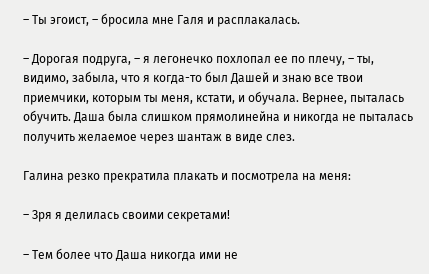– Ты эгоист, – бросила мне Галя и расплакалась.

– Дорогая подруга, – я легонечко похлопал ее по плечу, – ты, видимо, забыла, что я когда-то был Дашей и знаю все твои приемчики, которым ты меня, кстати, и обучала. Вернее, пыталась обучить. Даша была слишком прямолинейна и никогда не пыталась получить желаемое через шантаж в виде слез.

Галина резко прекратила плакать и посмотрела на меня:

– Зря я делилась своими секретами!

– Тем более что Даша никогда ими не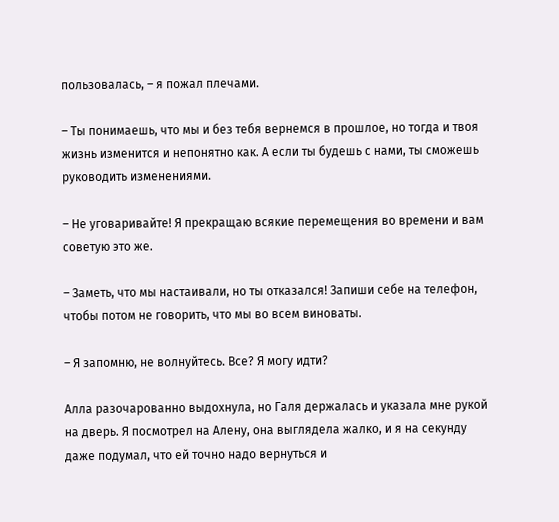пользовалась, – я пожал плечами.

– Ты понимаешь, что мы и без тебя вернемся в прошлое, но тогда и твоя жизнь изменится и непонятно как. А если ты будешь с нами, ты сможешь руководить изменениями.

– Не уговаривайте! Я прекращаю всякие перемещения во времени и вам советую это же.

– Заметь, что мы настаивали, но ты отказался! Запиши себе на телефон, чтобы потом не говорить, что мы во всем виноваты.

– Я запомню, не волнуйтесь. Все? Я могу идти?

Алла разочарованно выдохнула, но Галя держалась и указала мне рукой на дверь. Я посмотрел на Алену, она выглядела жалко, и я на секунду даже подумал, что ей точно надо вернуться и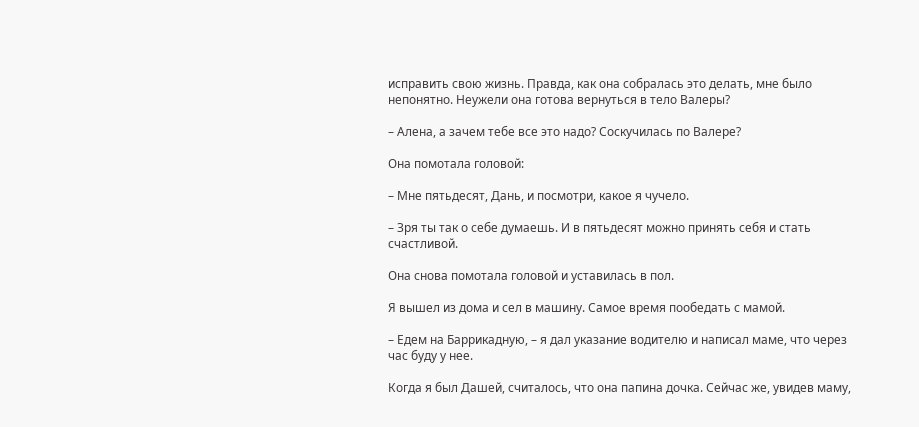исправить свою жизнь. Правда, как она собралась это делать, мне было непонятно. Неужели она готова вернуться в тело Валеры?

– Алена, а зачем тебе все это надо? Соскучилась по Валере?

Она помотала головой:

– Мне пятьдесят, Дань, и посмотри, какое я чучело.

– Зря ты так о себе думаешь. И в пятьдесят можно принять себя и стать счастливой.

Она снова помотала головой и уставилась в пол.

Я вышел из дома и сел в машину. Самое время пообедать с мамой.

– Едем на Баррикадную, – я дал указание водителю и написал маме, что через час буду у нее.

Когда я был Дашей, считалось, что она папина дочка. Сейчас же, увидев маму,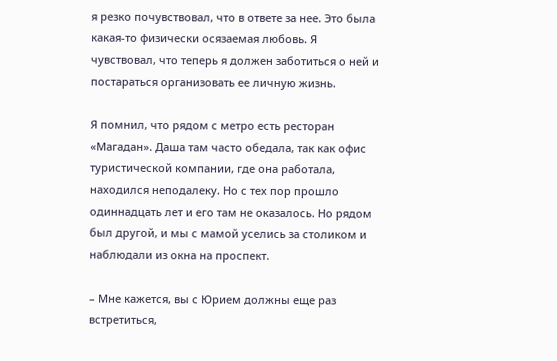я резко почувствовал, что в ответе за нее. Это была какая-то физически осязаемая любовь. Я чувствовал, что теперь я должен заботиться о ней и постараться организовать ее личную жизнь.

Я помнил, что рядом с метро есть ресторан «Магадан». Даша там часто обедала, так как офис туристической компании, где она работала, находился неподалеку. Но с тех пор прошло одиннадцать лет и его там не оказалось. Но рядом был другой, и мы с мамой уселись за столиком и наблюдали из окна на проспект.

– Мне кажется, вы с Юрием должны еще раз встретиться,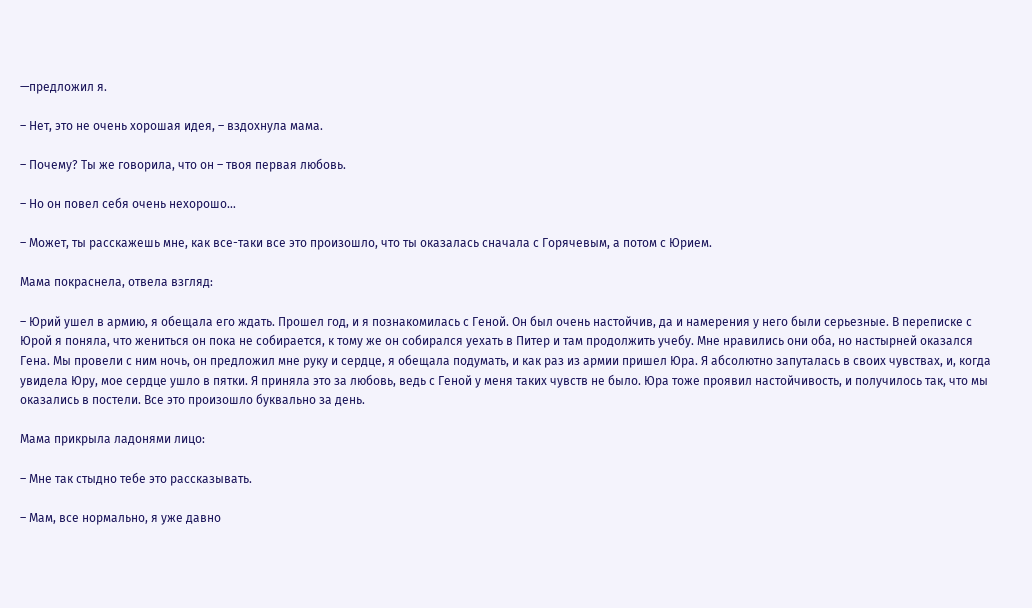—предложил я.

– Нет, это не очень хорошая идея, – вздохнула мама.

– Почему? Ты же говорила, что он – твоя первая любовь.

– Но он повел себя очень нехорошо…

– Может, ты расскажешь мне, как все-таки все это произошло, что ты оказалась сначала с Горячевым, а потом с Юрием.

Мама покраснела, отвела взгляд:

– Юрий ушел в армию, я обещала его ждать. Прошел год, и я познакомилась с Геной. Он был очень настойчив, да и намерения у него были серьезные. В переписке с Юрой я поняла, что жениться он пока не собирается, к тому же он собирался уехать в Питер и там продолжить учебу. Мне нравились они оба, но настырней оказался Гена. Мы провели с ним ночь, он предложил мне руку и сердце, я обещала подумать, и как раз из армии пришел Юра. Я абсолютно запуталась в своих чувствах, и, когда увидела Юру, мое сердце ушло в пятки. Я приняла это за любовь, ведь с Геной у меня таких чувств не было. Юра тоже проявил настойчивость, и получилось так, что мы оказались в постели. Все это произошло буквально за день.

Мама прикрыла ладонями лицо:

– Мне так стыдно тебе это рассказывать.

– Мам, все нормально, я уже давно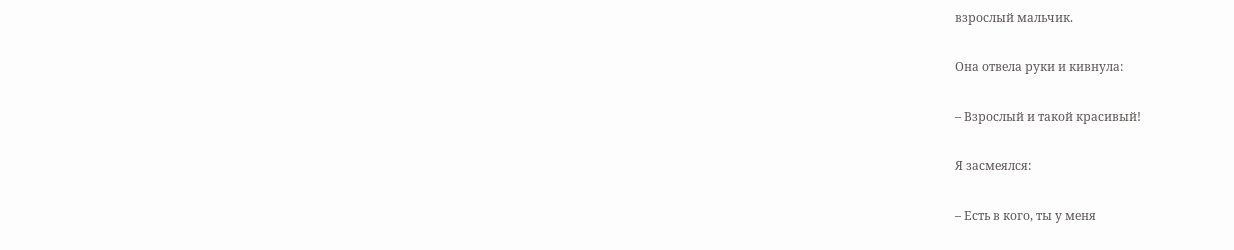взрослый мальчик.

Она отвела руки и кивнула:

– Взрослый и такой красивый!

Я засмеялся:

– Есть в кого, ты у меня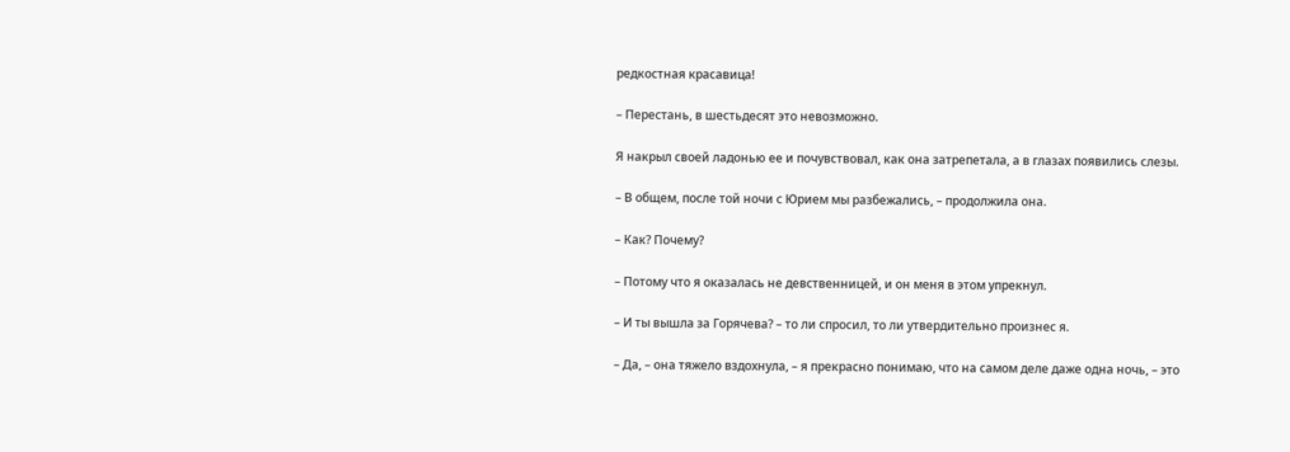редкостная красавица!

– Перестань, в шестьдесят это невозможно.

Я накрыл своей ладонью ее и почувствовал, как она затрепетала, а в глазах появились слезы.

– В общем, после той ночи с Юрием мы разбежались, – продолжила она.

– Как? Почему?

– Потому что я оказалась не девственницей, и он меня в этом упрекнул.

– И ты вышла за Горячева? – то ли спросил, то ли утвердительно произнес я.

– Да, – она тяжело вздохнула, – я прекрасно понимаю, что на самом деле даже одна ночь, – это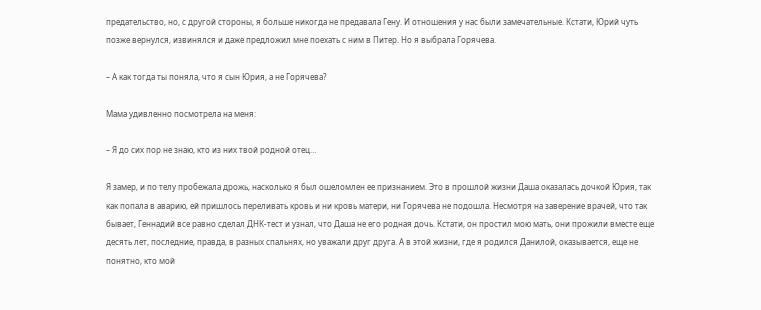предательство, но, с другой стороны, я больше никогда не предавала Гену. И отношения у нас были замечательные. Кстати, Юрий чуть позже вернулся, извинялся и даже предложил мне поехать с ним в Питер. Но я выбрала Горячева.

– А как тогда ты поняла, что я сын Юрия, а не Горячева?

Мама удивленно посмотрела на меня:

– Я до сих пор не знаю, кто из них твой родной отец…

Я замер, и по телу пробежала дрожь, насколько я был ошеломлен ее признанием. Это в прошлой жизни Даша оказалась дочкой Юрия, так как попала в аварию, ей пришлось переливать кровь и ни кровь матери, ни Горячева не подошла. Несмотря на заверение врачей, что так бывает, Геннадий все равно сделал ДНК-тест и узнал, что Даша не его родная дочь. Кстати, он простил мою мать, они прожили вместе еще десять лет, последние, правда, в разных спальнях, но уважали друг друга. А в этой жизни, где я родился Данилой, оказывается, еще не понятно, кто мой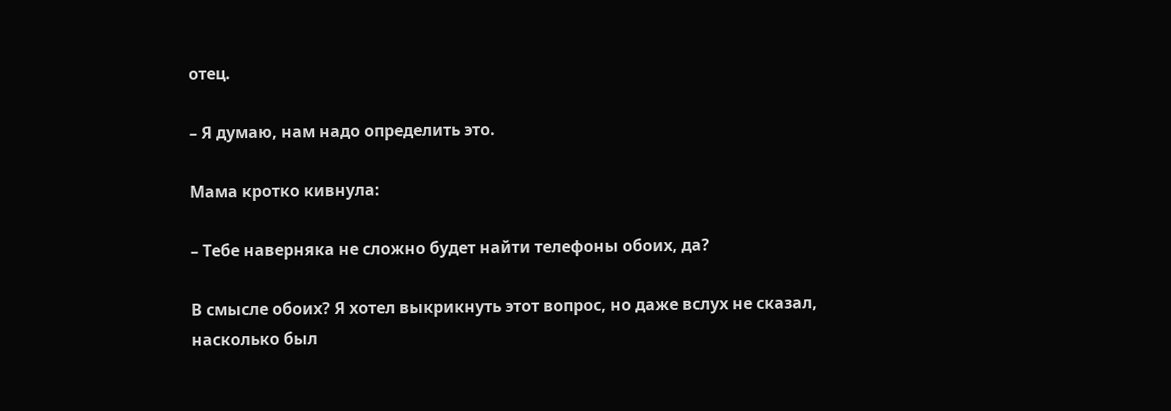отец.

– Я думаю, нам надо определить это.

Мама кротко кивнула:

– Тебе наверняка не сложно будет найти телефоны обоих, да?

В смысле обоих? Я хотел выкрикнуть этот вопрос, но даже вслух не сказал, насколько был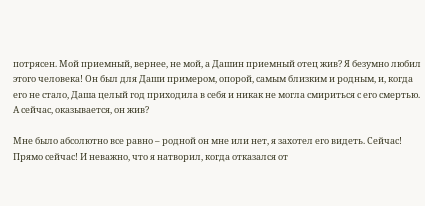потрясен. Мой приемный, вернее, не мой, а Дашин приемный отец жив? Я безумно любил этого человека! Он был для Даши примером, опорой, самым близким и родным, и, когда его не стало, Даша целый год приходила в себя и никак не могла смириться с его смертью. А сейчас, оказывается, он жив?

Мне было абсолютно все равно – родной он мне или нет, я захотел его видеть. Сейчас! Прямо сейчас! И неважно, что я натворил, когда отказался от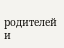родителей и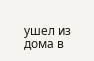ушел из дома в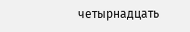четырнадцать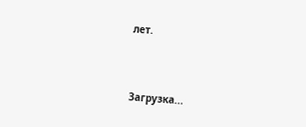лет.



Загрузка...